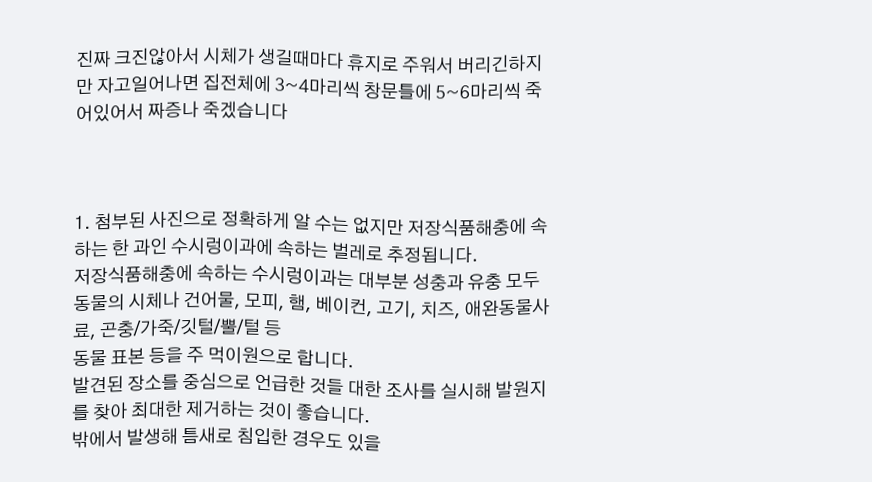진짜 크진않아서 시체가 생길때마다 휴지로 주워서 버리긴하지만 자고일어나면 집전체에 3~4마리씩 창문틀에 5~6마리씩 죽어있어서 짜증나 죽겠습니다



1. 첨부된 사진으로 정확하게 알 수는 없지만 저장식품해충에 속하는 한 과인 수시렁이과에 속하는 벌레로 추정됩니다.
저장식품해충에 속하는 수시렁이과는 대부분 성충과 유충 모두
동물의 시체나 건어물, 모피, 햄, 베이컨, 고기, 치즈, 애완동물사료, 곤충/가죽/깃털/뿔/털 등
동물 표본 등을 주 먹이원으로 합니다.
발견된 장소를 중심으로 언급한 것들 대한 조사를 실시해 발원지를 찾아 최대한 제거하는 것이 좋습니다.
밖에서 발생해 틈새로 침입한 경우도 있을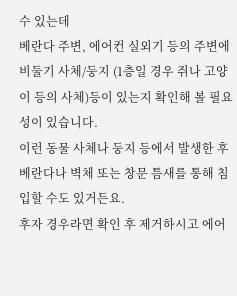수 있는데
베란다 주변, 에어컨 실외기 등의 주변에
비둘기 사체/둥지 (1층일 경우 쥐나 고양이 등의 사체)등이 있는지 확인해 볼 필요성이 있습니다.
이런 동물 사체나 둥지 등에서 발생한 후 베란다나 벽체 또는 창문 틈새를 통해 침입할 수도 있거든요.
후자 경우라면 확인 후 제거하시고 에어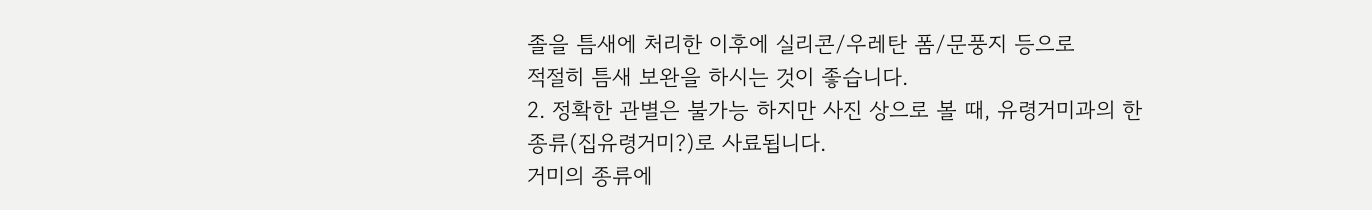졸을 틈새에 처리한 이후에 실리콘/우레탄 폼/문풍지 등으로
적절히 틈새 보완을 하시는 것이 좋습니다.
2. 정확한 관별은 불가능 하지만 사진 상으로 볼 때, 유령거미과의 한 종류(집유령거미?)로 사료됩니다.
거미의 종류에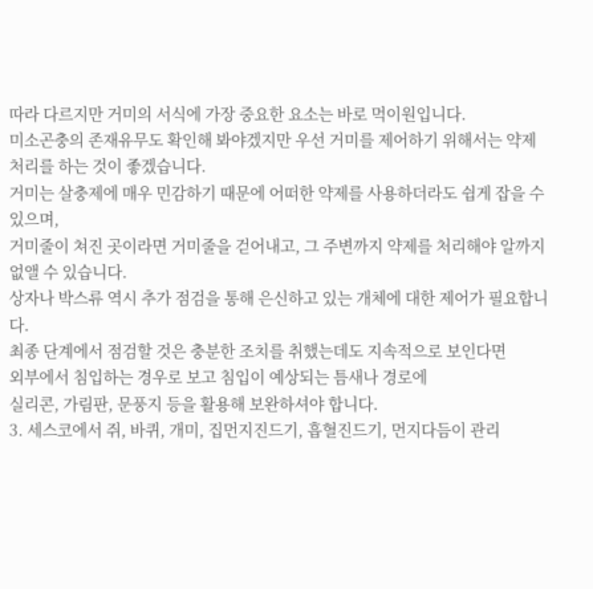따라 다르지만 거미의 서식에 가장 중요한 요소는 바로 먹이원입니다.
미소곤충의 존재유무도 확인해 봐야겠지만 우선 거미를 제어하기 위해서는 약제처리를 하는 것이 좋겠습니다.
거미는 살충제에 매우 민감하기 때문에 어떠한 약제를 사용하더라도 쉽게 잡을 수 있으며,
거미줄이 쳐진 곳이라면 거미줄을 걷어내고, 그 주변까지 약제를 처리해야 알까지 없앨 수 있습니다.
상자나 박스류 역시 추가 점검을 통해 은신하고 있는 개체에 대한 제어가 필요합니다.
최종 단계에서 점검할 것은 충분한 조치를 취했는데도 지속적으로 보인다면
외부에서 침입하는 경우로 보고 침입이 예상되는 틈새나 경로에
실리콘, 가림판, 문풍지 등을 활용해 보완하셔야 합니다.
3. 세스코에서 쥐, 바퀴, 개미, 집먼지진드기, 흡혈진드기, 먼지다듬이 관리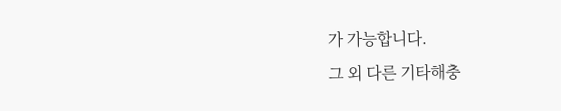가 가능합니다.
그 외 다른 기타해충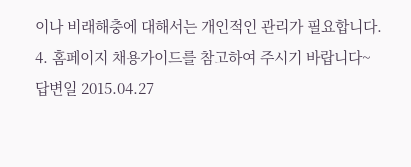이나 비래해충에 대해서는 개인적인 관리가 필요합니다.
4. 홈페이지 채용가이드를 참고하여 주시기 바랍니다~
답변일 2015.04.27